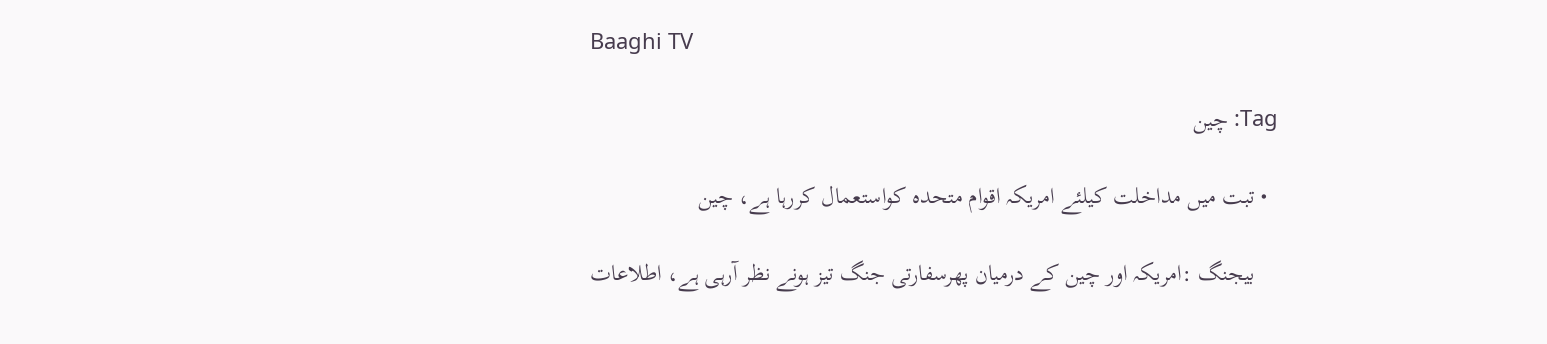Baaghi TV

Tag: چین

  • تبت میں مداخلت کیلئے امریکہ اقوام متحدہ کواستعمال کررہا ہے، چین

    بیجنگ :امریکہ اور چین کے درمیان پھرسفارتی جنگ تیز ہونے نظر آرہی ہے، اطلاعات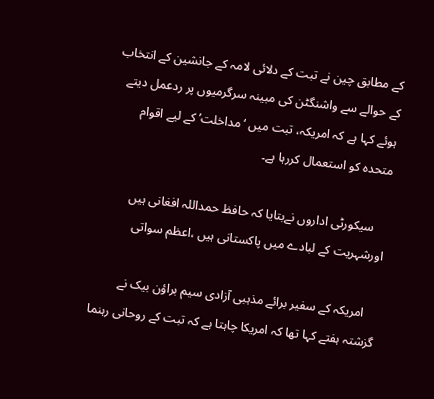کے مطابق چین نے تبت کے دلائی لامہ کے جانشین کے انتخاب کے حوالے سے واشنگٹن کی مبینہ سرگرمیوں پر ردعمل دیتے ہوئے کہا ہے کہ امریکہ، تبت میں ‘مداخلت’ کے لیے اقوام متحدہ کو استعمال کررہا ہے۔

    سیکورٹی اداروں نےبتایا کہ حافظ حمداللہ افغانی ہیں اورشہریت کے لبادے میں پاکستانی ہیں ،اعظم سواتی

    امریکہ کے سفیر برائے مذہبی آزادی سیم براؤن بیک نے گزشتہ ہفتے کہا تھا کہ امریکا چاہتا ہے کہ تبت کے روحانی رہنما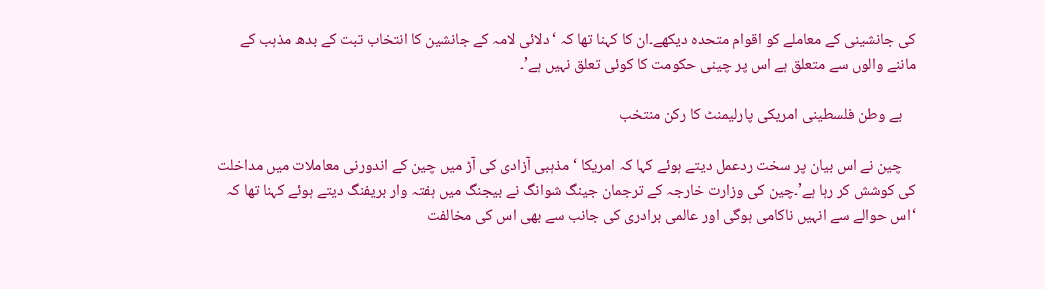کی جانشینی کے معاملے کو اقوام متحدہ دیکھے۔ان کا کہنا تھا کہ ‘دلائی لامہ کے جانشین کا انتخاب تبت کے بدھ مذہب کے ماننے والوں سے متعلق ہے اس پر چینی حکومت کا کوئی تعلق نہیں ہے’۔

    بے وطن فلسطینی امریکی پارلیمنٹ کا رکن منتخب

    چین نے اس بیان پر سخت ردعمل دیتے ہوئے کہا کہ امریکا ‘مذہبی آزادی کی آڑ میں چین کے اندورنی معاملات میں مداخلت کی کوشش کر رہا ہے’۔چین کی وزارت خارجہ کے ترجمان جینگ شوانگ نے بیجنگ میں ہفتہ وار بریفنگ دیتے ہوئے کہنا تھا کہ ‘اس حوالے سے انہیں ناکامی ہوگی اور عالمی برادری کی جانب سے بھی اس کی مخالفت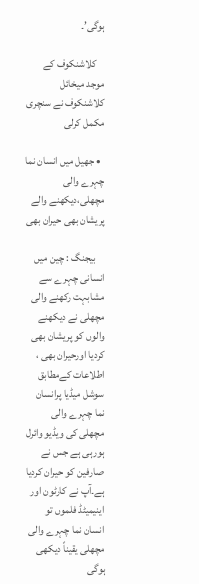ہوگی’۔

    کلاشنکوف کے موجد میخائل کلاشنکوف نے سنچری مکمل کرلی

  • جھیل میں انسان نما چہرے والی مچھلی،دیکھنے والے پریشان بھی حیران بھی

    بیجنگ : چین میں انسانی چہرے سے مشابہت رکھنے والی مچھلی نے دیکھنے والوں کو پریشان بھی کردیا اورحیران بھی ، اطلاعات کےمطابق سوشل میڈیا پرانسان نما چہرے والی مچھلی کی ویڈیو وائرل ہورہی ہے جس نے صارفین کو حیران کردیا ہے۔آپ نے کارٹون اور اینیمیٹڈ فلموں تو انسان نما چہرے والی مچھلی یقیناً دیکھی ہوگی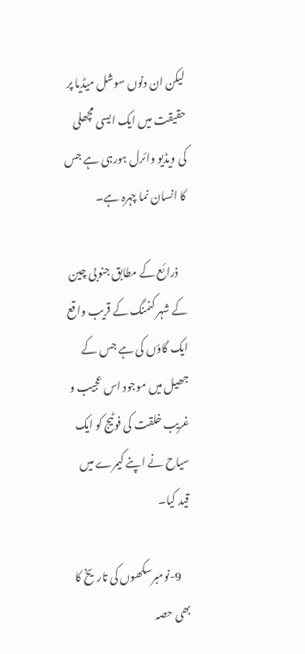لیکن ان دنوں سوشل میڈیا پر حقیقت میں ایک ایسی مچھلی کی ویڈیو وائرل ہورہی ہے جس کا انسان نما چہرہ ہے۔

    ذرائع کے مطابق جنوبی چین کے شہر کنمنگ کے قریب واقع ایک گاؤں کی ہے جس کے جھیل میں موجود اس عجیب و غریب خلقت کی فوٹیج کو ایک سیاح نے اپنے کیمرے میں قید کیا۔

    9-نومبرسکھوں کی تاریخ کا بھی حصہ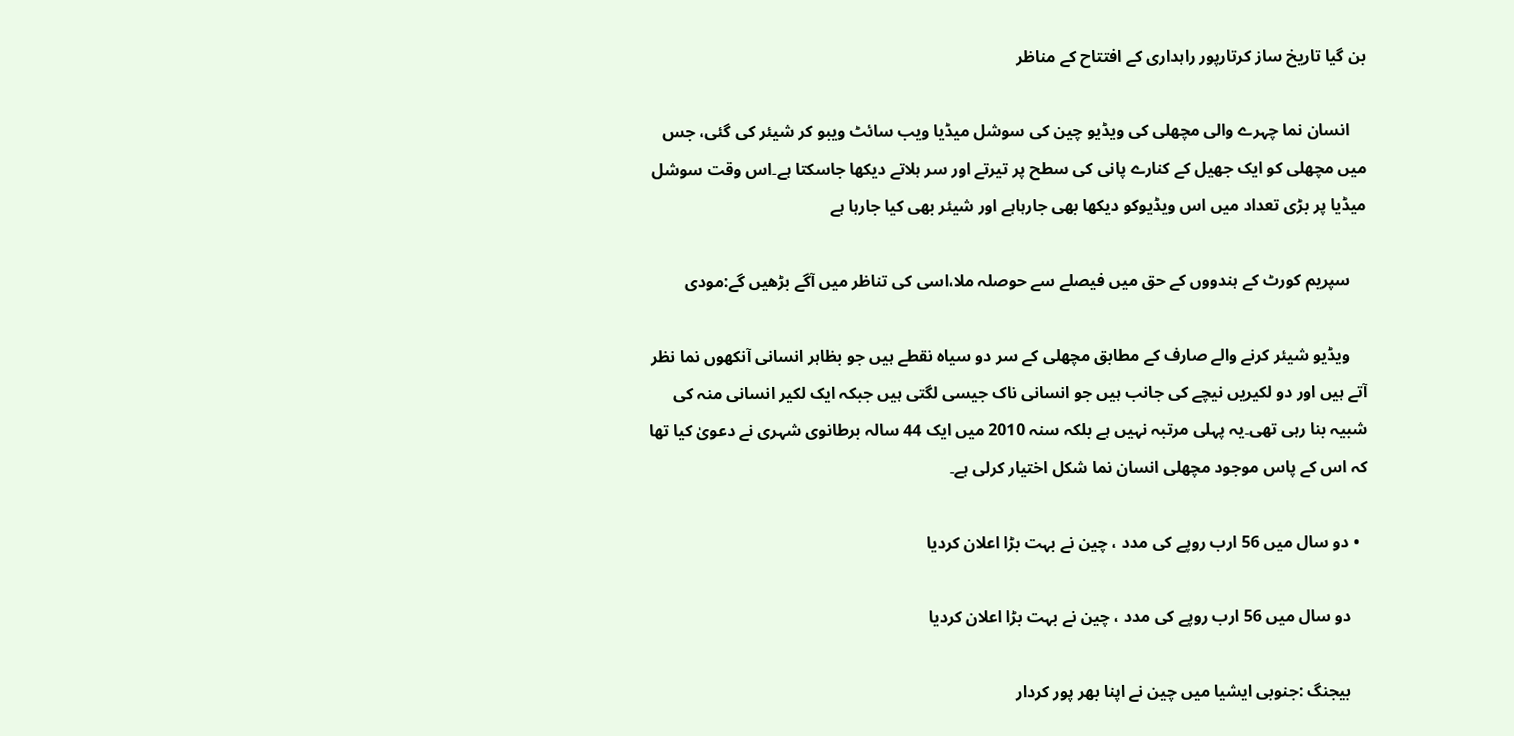بن گیا تاریخ ساز کرتارپور راہداری کے افتتاح کے مناظر

    انسان نما چہرے والی مچھلی کی ویڈیو چین کی سوشل میڈیا ویب سائٹ ویبو کر شیئر کی گئی، جس میں مچھلی کو ایک جھیل کے کنارے پانی کی سطح پر تیرتے اور سر ہلاتے دیکھا جاسکتا ہے۔اس وقت سوشل میڈیا پر بڑی تعداد میں اس ویڈیوکو دیکھا بھی جارہاہے اور شیئر بھی کیا جارہا ہے

    سپریم کورٹ کے ہندووں کے حق میں فیصلے سے حوصلہ ملا،اسی کی تناظر میں آگے بڑھیں گے:مودی

    ویڈیو شیئر کرنے والے صارف کے مطابق مچھلی کے سر دو سیاہ نقطے ہیں جو بظاہر انسانی آنکھوں نما نظر آتے ہیں اور دو لکیریں نیچے کی جانب ہیں جو انسانی ناک جیسی لگتی ہیں جبکہ ایک لکیر انسانی منہ کی شبیہ بنا رہی تھی۔یہ پہلی مرتبہ نہیں ہے بلکہ سنہ 2010 میں ایک 44 سالہ برطانوی شہری نے دعویٰ کیا تھا کہ اس کے پاس موجود مچھلی انسان نما شکل اختیار کرلی ہے۔

  • دو سال میں 56 ارب روپے کی مدد ، چین نے بہت بڑا اعلان کردیا

    دو سال میں 56 ارب روپے کی مدد ، چین نے بہت بڑا اعلان کردیا

    بیجنگ :جنوبی ایشیا میں چین نے اپنا بھر پور کردار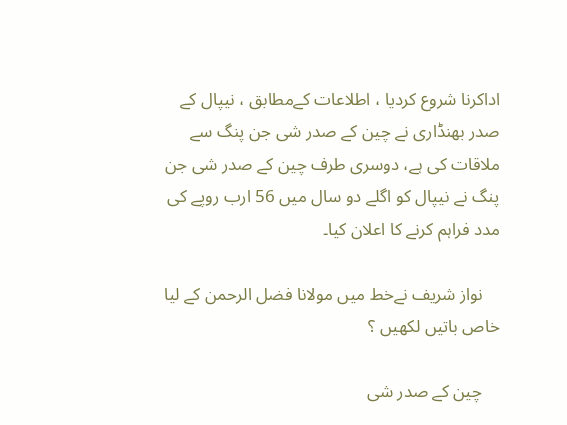اداکرنا شروع کردیا ، اطلاعات کےمطابق ، نیپال کے صدر بھنڈاری نے چین کے صدر شی جن پنگ سے ملاقات کی ہے، دوسری طرف چین کے صدر شی جن پنگ نے نیپال کو اگلے دو سال میں 56 ارب روپے کی مدد فراہم کرنے کا اعلان کیا۔

    نواز شریف نےخط میں مولانا فضل الرحمن کے لیا خاص باتیں لکھیں‌ ؟

    چین کے صدر شی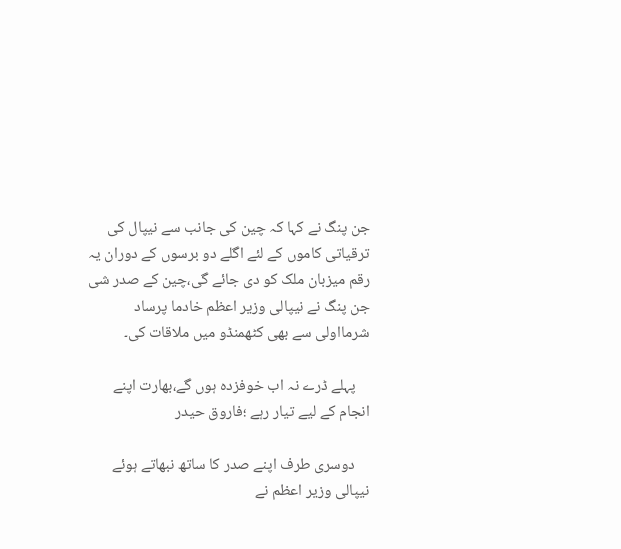جن پنگ نے کہا کہ چین کی جانب سے نیپال کی ترقیاتی کاموں کے لئے اگلے دو برسوں کے دوران یہ رقم میزبان ملک کو دی جائے گی،چین کے صدر شی جن پنگ نے نیپالی وزیر اعظم خادما پرساد شرمااولی سے بھی کٹھمنڈو میں ملاقات کی۔

    پہلے ڈرے نہ اب خوفزدہ ہوں گے،بھارت اپنے انجام کے لیے تیار رہے ؛فاروق حیدر

    دوسری طرف اپنے صدر کا ساتھ نبھاتے ہوئے نیپالی وزیر اعظم نے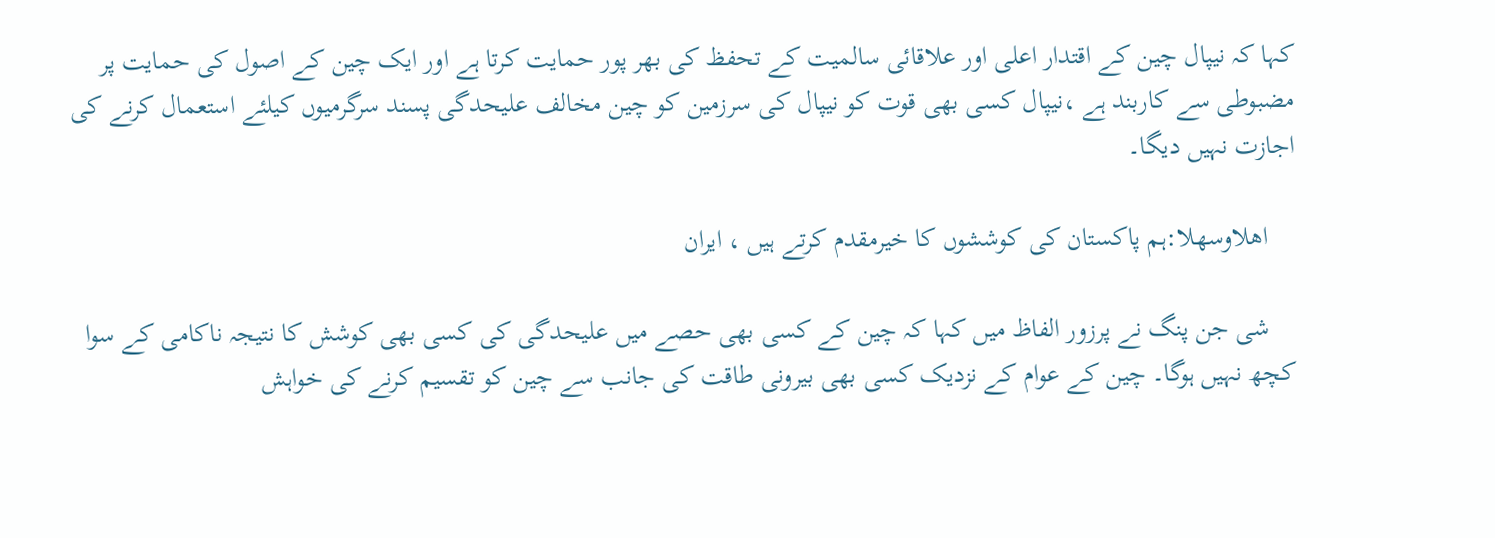کہا کہ نیپال چین کے اقتدار اعلی اور علاقائی سالمیت کے تحفظ کی بھر پور حمایت کرتا ہے اور ایک چین کے اصول کی حمایت پر مضبوطی سے کاربند ہے ،نیپال کسی بھی قوت کو نیپال کی سرزمین کو چین مخالف علیحدگی پسند سرگرمیوں کیلئے استعمال کرنے کی اجازت نہیں دیگا۔

    اھلاوسھلا:ہم پاکستان کی کوششوں کا خیرمقدم کرتے ہیں ، ایران

    شی جن پنگ نے پرزور الفاظ میں کہا کہ چین کے کسی بھی حصے میں علیحدگی کی کسی بھی کوشش کا نتیجہ ناکامی کے سوا کچھ نہیں ہوگا۔ چین کے عوام کے نزدیک کسی بھی بیرونی طاقت کی جانب سے چین کو تقسیم کرنے کی خواہش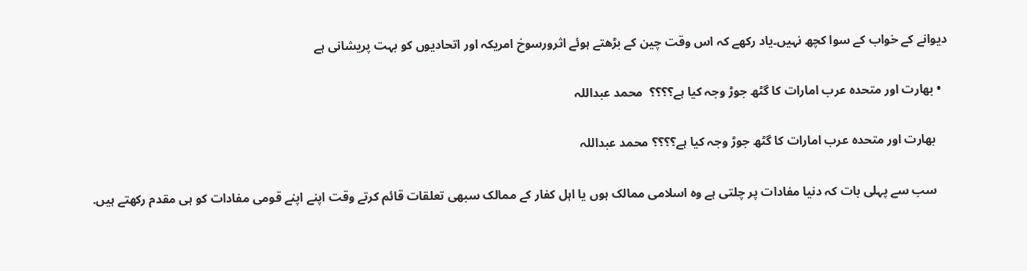دیوانے کے خواب کے سوا کچھ نہیں۔یاد رکھے کہ اس وقت چین کے بڑھتے ہوئے اثرورسوخ امریکہ اور اتحادیوں کو بہت پریشانی ہے

  • بھارت اور متحدہ عرب امارات کا گٹھ جوڑ وجہ کیا ہے؟؟؟؟  محمد عبداللہ

    بھارت اور متحدہ عرب امارات کا گٹھ جوڑ وجہ کیا ہے؟؟؟؟ محمد عبداللہ

    سب سے پہلی بات کہ دنیا مفادات پر چلتی ہے وہ اسلامی ممالک ہوں یا اہل کفار کے ممالک سبھی تعلقات قائم کرتے وقت اپنے اپنے قومی مفادات کو ہی مقدم رکھتے ہیں.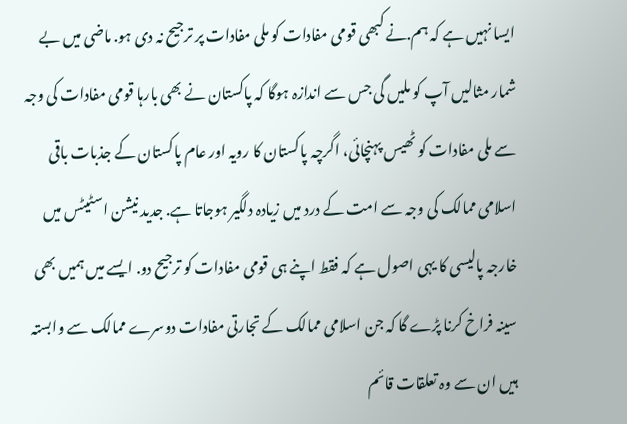ایسا نہیں ہے کہ ہم.نے کبھی قومی مفادات کو ملی مفادات پر ترجیح نہ دی ہو. ماضی میں بے شمار مثالیں آپ کو ملیں گی جس سے اندازہ ہوگا کہ پاکستان نے بھی بارہا قومی مفادات کی وجہ سے ملی مفادات کو ٹھیس پہنچائی، اگرچہ پاکستان کا رویہ اور عام پاکستان کے جذبات باقی اسلامی ممالک کی وجہ سے امت کے درد میں زیادہ دلگیر ہوجاتا ہے. جدید نیشن اسٹیٹس میں خارجہ پالیسی کا یہی اصول ہے کہ فقط اپنے ہی قومی مفادات کو ترجیح دو. ایسے میں ہمیں بھی سینہ فراخ کرنا پڑے گا کہ جن اسلامی ممالک کے تجارتی مفادات دوسرے ممالک سے وابستہ ہیں ان سے وہ تعلقات قائم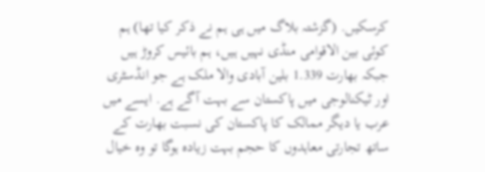کرسکیں. (گزشتہ بلاگ میں ہی ہم نے ذکر کیا تھا) ہم کوئی بین الاقوامی منڈی نہیں ہیں، ہم بائیس کروڑ ہیں جبکہ بھارت 1.339 بلین آبادی والا ملک ہے جو انڈسٹری اور ٹیکنالوجی میں پاکستان سے بہت آگے ہے. ایسے میں عرب یا دیگر ممالک کا پاکستان کی نسبت بھارت کے ساتھ تجارتی معاہدوں کا حجم بہت زیادہ ہوگا تو وہ خیال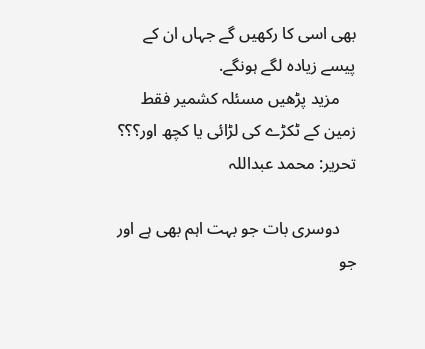بھی اسی کا رکھیں گے جہاں ان کے پیسے زیادہ لگے ہونگے.
    مزید پڑھیں مسئلہ کشمیر فقط زمین کے ٹکڑے کی لڑائی یا کچھ اور؟؟؟ تحریر: محمد عبداللہ

    دوسری بات جو بہت اہم بھی ہے اور جو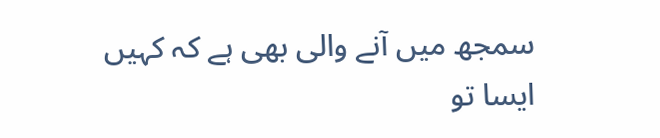سمجھ میں آنے والی بھی ہے کہ کہیں ایسا تو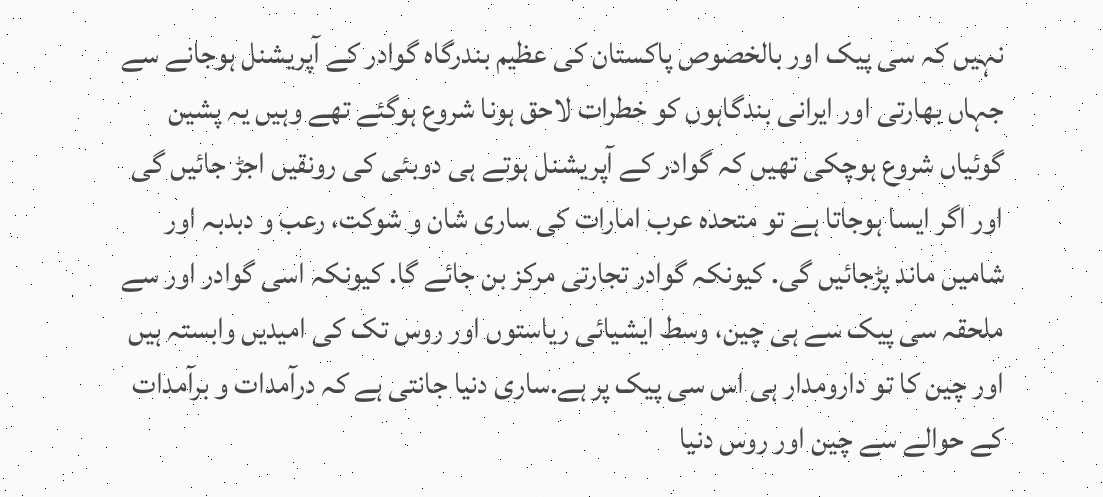نہیں کہ سی پیک اور بالخصوص پاکستان کی عظیم بندرگاہ گوادر کے آپریشنل ہوجانے سے جہاں بھارتی اور ایرانی بندگاہوں کو خطرات لاحق ہونا شروع ہوگئے تھے وہیں یہ پشین گوئیاں شروع ہوچکی تھیں کہ گوادر کے آپریشنل ہوتے ہی دوبئی کی رونقیں اجڑ جائیں گی اور اگر ایسا ہوجاتا ہے تو متحدہ عرب امارات کی ساری شان و شوکت، رعب و دبدبہ اور شامیں ماند پڑجائیں گی. کیونکہ گوادر تجارتی مرکز بن جائے گا. کیونکہ اسی گوادر اور سے ملحقہ سی پیک سے ہی چین، وسط ایشیائی ریاستوں اور روس تک کی امیدیں وابستہ ہیں اور چین کا تو دارومدار ہی اس سی پیک پر ہے.ساری دنیا جانتی ہے کہ درآمدات و برآمدات کے حوالے سے چین اور روس دنیا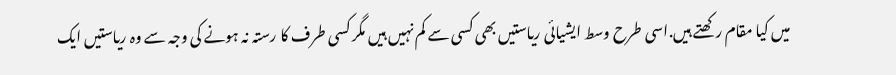میں کیا مقام رکھتے ہیں.اسی طرح وسط ایشیائی ریاستیں بھی کسی سے کم نہیں ہیں مگر کسی طرف کا رستہ نہ ہونے کی وجہ سے وہ ریاستیں ایک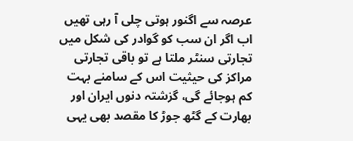عرصہ سے اگنور ہوتی چلی آ رہی تھیں اب اگر ان سب کو گوادر کی شکل میں تجارتی سنٹر ملتا ہے تو باقی تجارتی مراکز کی حیثیت اس کے سامنے بہت کم ہوجائے گی، گزشتہ دنوں ایران اور بھارت کے گٹھ جوڑ کا مقصد بھی یہی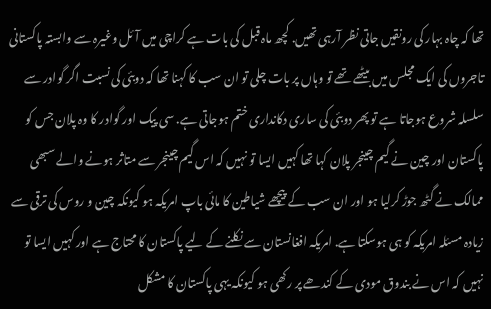تھا کہ چاہ بہار کی رونقیں جاتی نظر آرہی تھیں. کچھ ماہ قبل کی بات ہے کراچی میں آئل وغیرہ سے وابستہ پاکستانی تاجروں کی ایک مجلس میں بیٹھے تھے تو وہاں پر بات چلی تو ان سب کا کہنا تھا کہ دوبئی کی نسبت اگر گوادر سے سلسلہ شروع ہوجاتا ہے تو پھر دوبئی کی ساری دکانداری ختم ہوجاتی ہے. سی پیک اور گوادر کا وہ پلان جس کو پاکستان اور چین نے گیم چینجر پلان کہا تھا کہیں ایسا تو نہیں کہ اس گیم چینجر سے متاثر ہونے والے سبھی ممالک نے گٹھ جوڑ کرلیا ہو اور ان سب کے پیچھے شیاطین کا مائی باپ امریکہ ہو کیونکہ چین و روس کی ترقی سے زیادہ مسئلہ امریکہ کو ہی ہوسکتا ہے. امریکہ افغانستان سے نکلنے کے لیے پاکستان کا محتاج ہے اور کہیں ایسا تو نہیں کہ اس نے بندوق مودی کے کندھے پر رکھی ہو کیونکہ یہی پاکستان کا مشکل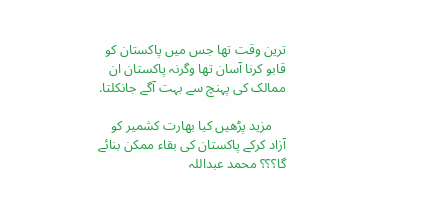ترین وقت تھا جس میں پاکستان کو قابو کرنا آسان تھا وگرنہ پاکستان ان ممالک کی پہنچ سے بہت آگے جانکلتا.

    مزید پڑھیں کیا بھارت کشمیر کو آزاد کرکے پاکستان کی بقاء ممکن بنائے گا؟؟؟ محمد عبداللہ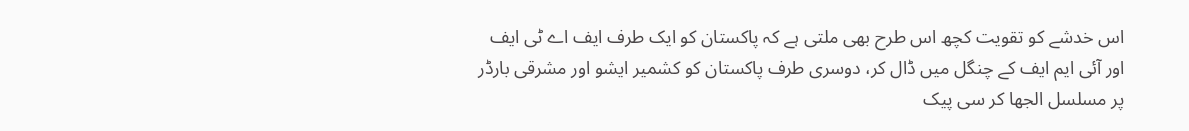اس خدشے کو تقویت کچھ اس طرح بھی ملتی ہے کہ پاکستان کو ایک طرف ایف اے ٹی ایف اور آئی ایم ایف کے چنگل میں ڈال کر، دوسری طرف پاکستان کو کشمیر ایشو اور مشرقی بارڈر پر مسلسل الجھا کر سی پیک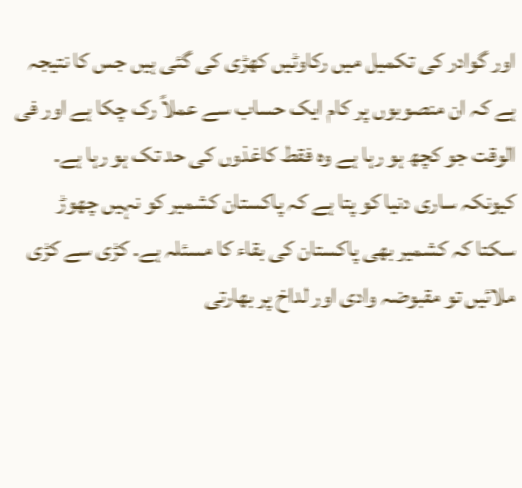اور گوادر کی تکمیل میں رکاوٹیں کھڑی کی گئی ہیں جس کا نتیجہ ہے کہ ان منصوبوں پر کام ایک حساب سے عملاً رک چکا ہے اور فی الوقت جو کچھ ہو رہا ہے وہ فقط کاغذوں کی حد تک ہو رہا ہے. کیونکہ ساری دنیا کو پتا ہے کہ پاکستان کشمیر کو نہیں چھوڑ سکتا کہ کشمیر بھی پاکستان کی بقاء کا مسئلہ ہے. کڑی سے کڑی ملائیں تو مقبوضہ وادی اور لداخ پر بھارتی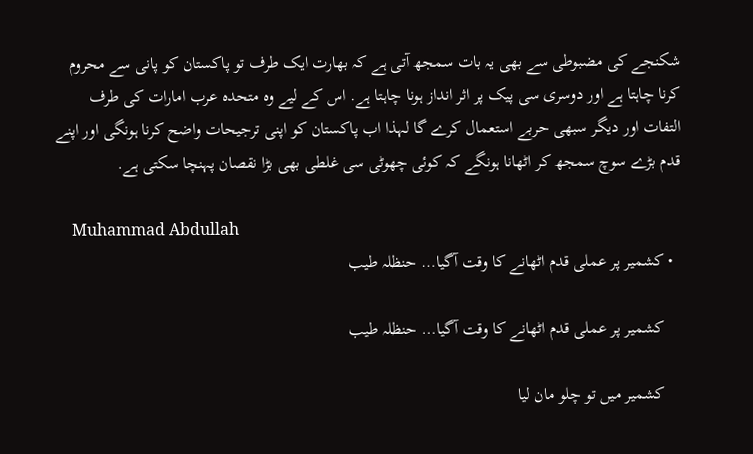شکنجے کی مضبوطی سے بھی یہ بات سمجھ آتی ہے کہ بھارت ایک طرف تو پاکستان کو پانی سے محروم کرنا چاہتا ہے اور دوسری سی پیک پر اثر انداز ہونا چاہتا ہے. اس کے لیے وہ متحدہ عرب امارات کی طرف التفات اور دیگر سبھی حربے استعمال کرے گا لہذا اب پاکستان کو اپنی ترجیحات واضح کرنا ہونگی اور اپنے قدم بڑے سوچ سمجھ کر اٹھانا ہونگے کہ کوئی چھوٹی سی غلطی بھی بڑا نقصان پہنچا سکتی ہے.

    Muhammad Abdullah
  • کشمیر پر عملی قدم اٹھانے کا وقت آگیا… حنظلہ طیب

    کشمیر پر عملی قدم اٹھانے کا وقت آگیا… حنظلہ طیب

    کشمیر میں تو چلو مان لیا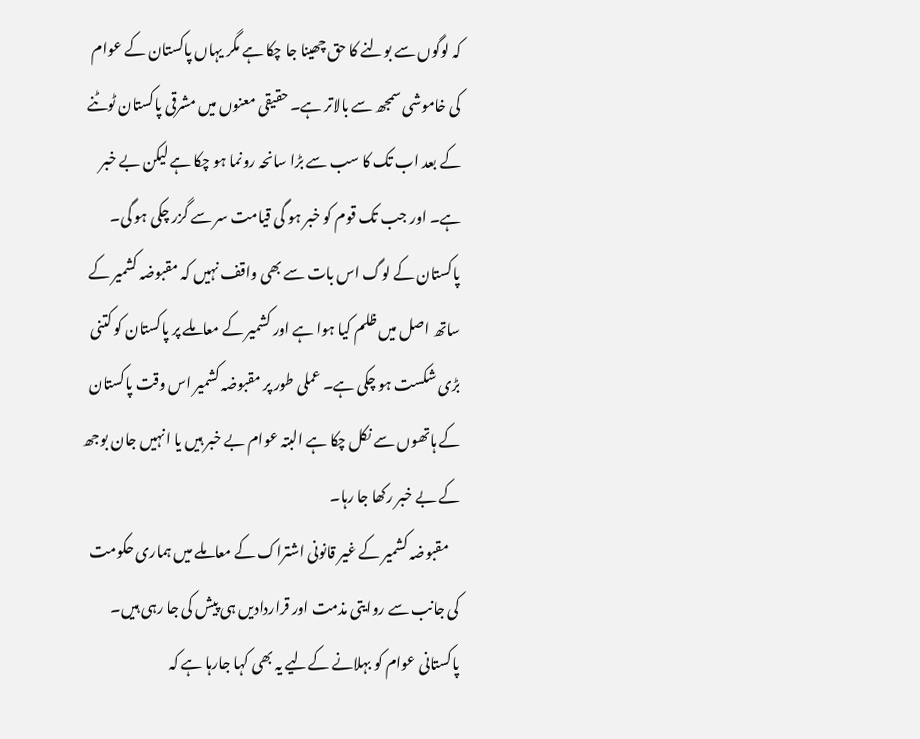کہ لوگوں سے بولنے کا حق چھینا جا چکا ہے مگر یہاں پاکستان کے عوام کی خاموشی سمجھ سے بالاتر ہے۔ حقیقی معنوں میں مشرقی پاکستان ٹوٹنے کے بعد اب تک کا سب سے بڑا سانحہ رونما ہو چکا ہے لیکن بے خبر ہے۔ اور جب تک قوم کو خبر ہو گی قیامت سر سے گزر چکی ہو گی۔ پاکستان کے لوگ اس بات سے بھی واقف نہیں کہ مقبوضہ کشمیر کے ساتھ اصل میں ظلم کیا ہوا ہے اور کشمیر کے معاملے پر پاکستان کو کتنی بڑی شکست ہو چکی ہے۔ عملی طور پر مقبوضہ کشمیر اس وقت پاکستان کے ہاتھوں سے نکل چکا ہے البتہ عوام بے خبر ہیں یا انہیں جان بوجھ کے بے خبر رکھا جا رہا۔
    مقبوضہ کشمیر کے غیر قانونی اشتراک کے معاملے میں ہماری حکومت کی جانب سے روایتی مذمت اور قراردادیں ہی پیش کی جا رہی ہیں۔ پاکستانی عوام کو بہلانے کےلیے یہ بھی کہا جارہا ہے کہ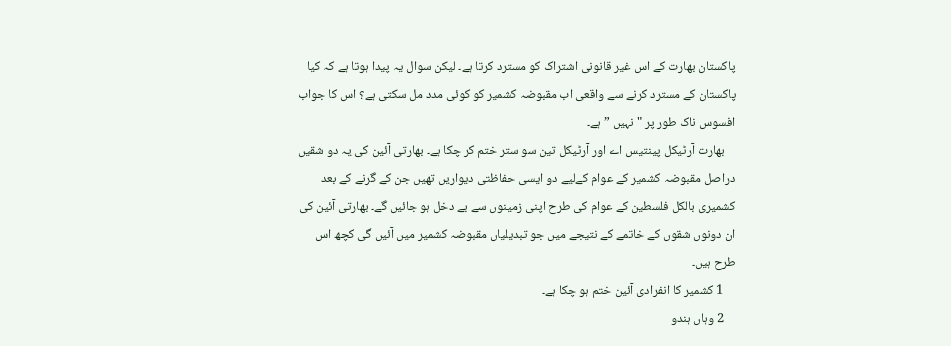پاکستان بھارت کے اس غیر قانونی اشتراک کو مسترد کرتا ہے۔ لیکن سوال یہ پیدا ہوتا ہے کہ کیا پاکستان کے مسترد کرنے سے واقعی اب مقبوضہ کشمیر کو کوئی مدد مل سکتی ہے؟ اس کا جواب افسوس ناک طور پر "نہیں ” ہے۔
    بھارت آرٹیکل پینتیس اے اور آرٹیکل تین سو ستر ختم کر چکا ہے۔ بھارتی آئین کی یہ دو شقیں دراصل مقبوضہ کشمیر کے عوام کےلیے دو ایسی حفاظتی دیواریں تھیں جن کے گرنے کے بعد کشمیری بالکل فلسطین کے عوام کی طرح اپنی زمینوں سے بے دخل ہو جائیں گے۔ بھارتی آئین کی ان دونوں شقوں کے خاتمے کے نتیجے میں جو تبدیلیاں مقبوضہ کشمیر میں آئیں گی کچھ اس طرح ہیں۔
    1 کشمیر کا انفرادی آئین ختم ہو چکا ہے۔
    2 وہاں ہندو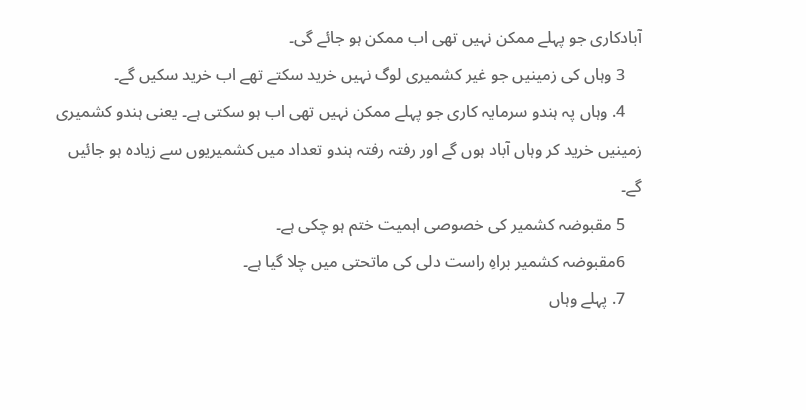آبادکاری جو پہلے ممکن نہیں تھی اب ممکن ہو جائے گی۔
    3 وہاں کی زمینیں جو غیر کشمیری لوگ نہیں خرید سکتے تھے اب خرید سکیں گے۔
    4. وہاں پہ ہندو سرمایہ کاری جو پہلے ممکن نہیں تھی اب ہو سکتی ہے۔ یعنی ہندو کشمیری زمینیں خرید کر وہاں آباد ہوں گے اور رفتہ رفتہ ہندو تعداد میں کشمیریوں سے زیادہ ہو جائیں گے۔
    5 مقبوضہ کشمیر کی خصوصی اہمیت ختم ہو چکی ہے۔
    6مقبوضہ کشمیر براہِ راست دلی کی ماتحتی میں چلا گیا ہے۔
    7. پہلے وہاں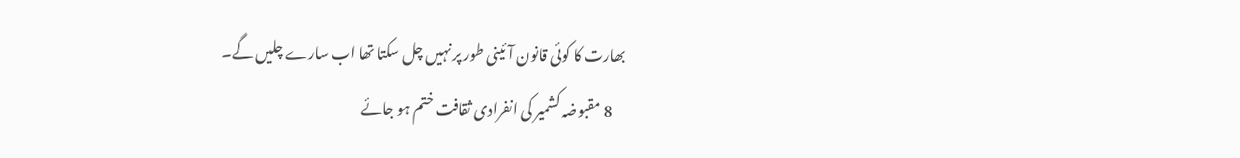بھارت کا کوئی قانون آئینی طور پر نہیں چل سکتا تھا اب سارے چلیں گے۔
    8 مقبوضہ کشمیر کی انفرادی ثقافت ختم ہو جائے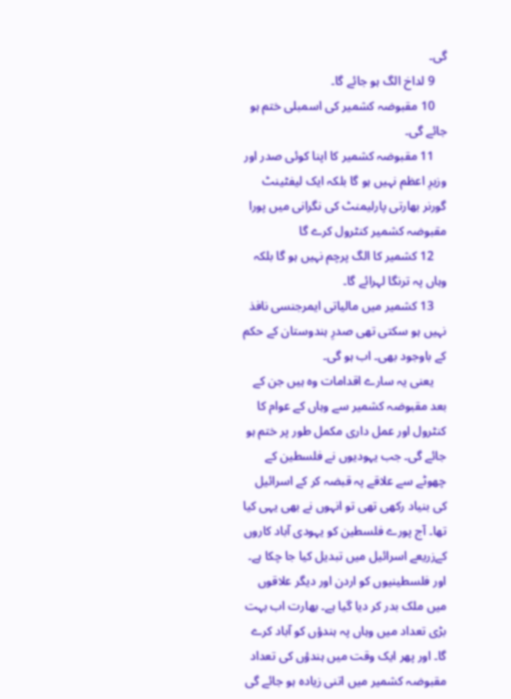گی۔
    9 لداخ الگ ہو جائے گا۔
    10 مقبوضہ کشمیر کی اسمبلی ختم ہو جائے گی۔
    11 مقبوضہ کشمیر کا اپنا کوئی صدر اور وزیرِ اعظم نہیں ہو گا بلکہ ایک لیفٹینٹ گورنر بھارتی پارلیمنٹ کی نگرانی میں پورا مقبوضہ کشمیر کنٹرول کرے گا
    12 کشمیر کا الگ پرچم نہیں ہو گا بلکہ وہاں پہ ترنگا لہرائے گا۔
    13 کشمیر میں مالیاتی ایمرجنسی نافذ نہیں ہو سکتی تھی صدرِ ہندوستان کے حکم کے باوجود بھی۔ اب ہو گی۔
    یعنی یہ سارے اقدامات وہ ہیں جن کے بعد مقبوضہ کشمیر سے وہاں کے عوام کا کنٹرول اور عمل داری مکمل طور پر ختم ہو جائے گی۔ جب یہودیوں نے فلسطین کے چھوٹے سے علاقے پہ قبضہ کر کے اسرائیل کی بنیاد رکھی تھی تو انہوں نے بھی یہی کیا تھا۔ آج پورے فلسطین کو یہودی آباد کاروں کےزریعے اسرائیل میں تبدیل کیا جا چکا ہے۔ اور فلسطینیوں کو اردن اور دیگر علاقوں میں ملک بدر کر دیا گیا ہے۔ بھارت اب بہت بڑی تعداد میں وہاں پہ ہندؤں کو آباد کرے گا۔ اور پھر ایک وقت میں ہندؤں کی تعداد مقبوضہ کشمیر میں اتنی زیادہ ہو جائے گی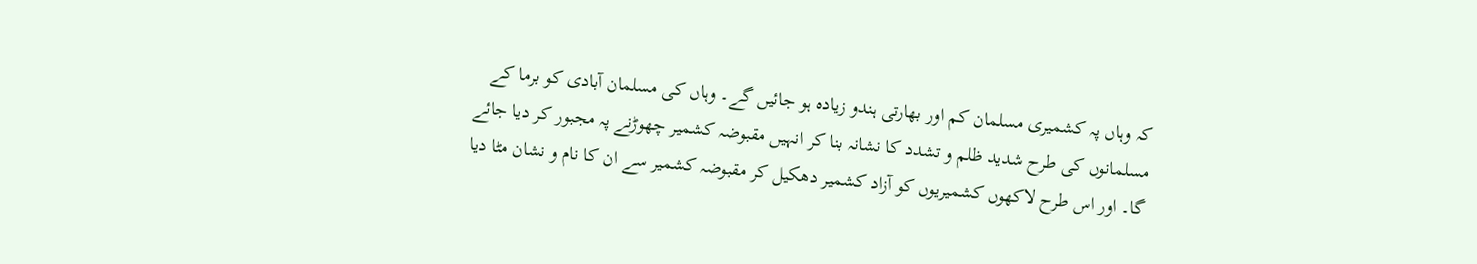کہ وہاں پہ کشمیری مسلمان کم اور بھارتی ہندو زیادہ ہو جائیں گے۔ وہاں کی مسلمان آبادی کو برما کے مسلمانوں کی طرح شدید ظلم و تشدد کا نشانہ بنا کر انہیں مقبوضہ کشمیر چھوڑنے پہ مجبور کر دیا جائے گا۔ اور اس طرح لاکھوں کشمیریوں کو آزاد کشمیر دھکیل کر مقبوضہ کشمیر سے ان کا نام و نشان مٹا دیا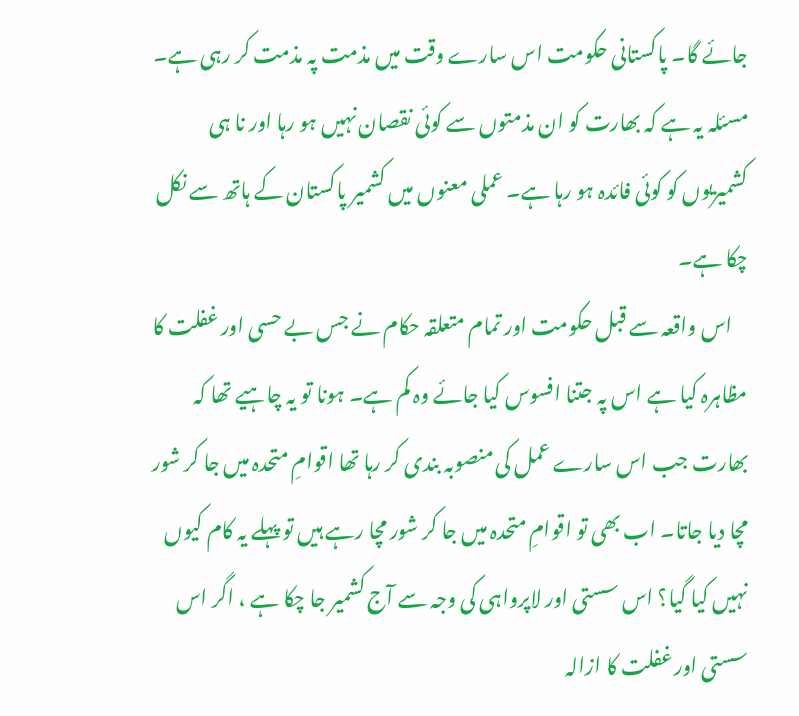جائے گا۔ پاکستانی حکومت اس سارے وقت میں مذمت پہ مذمت کر رہی ہے۔ مسئلہ یہ ہے کہ بھارت کو ان مذمتوں سے کوئی نقصان نہیں ہو رہا اور نا ہی کشمیریوں کو کوئی فائدہ ہو رہا ہے۔ عملی معنوں میں کشمیر پاکستان کے ہاتھ سے نکل چکا ہے۔
    اس واقعہ سے قبل حکومت اور تمام متعلقہ حکام نے جس بے حسی اور غفلت کا مظاہرہ کیا ہے اس پہ جتنا افسوس کیا جائے وہ کم ہے۔ ہونا تو یہ چاہیے تھا کہ بھارت جب اس سارے عمل کی منصوبہ بندی کر رہا تھا اقوامِ متحدہ میں جا کر شور مچا دیا جاتا۔ اب بھی تو اقوامِ متحدہ میں جا کر شور مچا رہے ہیں تو پہلے یہ کام کیوں نہیں کیا گیا؟ اس سستی اور لاپرواہی کی وجہ سے آج کشمیر جا چکا ہے ، اگر اس سستی اور غفلت کا ازالہ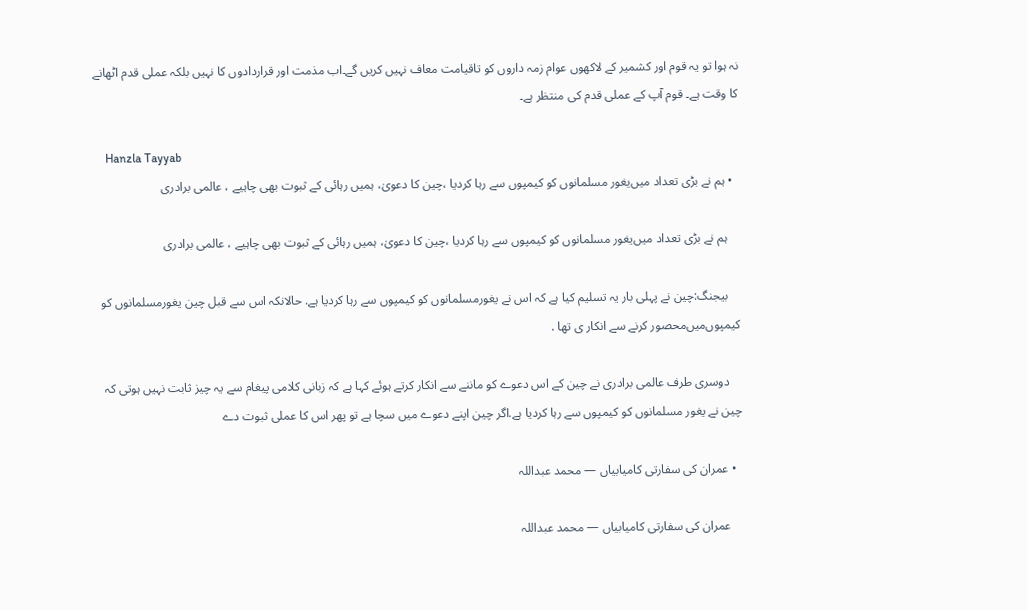نہ ہوا تو یہ قوم اور کشمیر کے لاکھوں عوام زمہ داروں کو تاقیامت معاف نہیں کریں گے۔اب مذمت اور قراردادوں کا نہیں بلکہ عملی قدم اٹھانے کا وقت ہے۔ قوم آپ کے عملی قدم کی منتظر ہے۔

    Hanzla Tayyab
  • ہم نے بڑی تعداد میں‌یغور مسلمانوں کو کیمپوں سے رہا کردیا ،چین کا دعویٰ، ہمیں رہائی کے ثبوت بھی چاہیے ، عالمی برادری

    ہم نے بڑی تعداد میں‌یغور مسلمانوں کو کیمپوں سے رہا کردیا ،چین کا دعویٰ، ہمیں رہائی کے ثبوت بھی چاہیے ، عالمی برادری

    بیجنگ:چین نے پہلی بار یہ تسلیم کیا ہے کہ اس نے یغورمسلمانوں کو کیمپوں سے رہا کردیا ہے. حالانکہ اس سے قبل چین یغورمسلمانوں کو کیمپوں‌میں‌محصور کرنے سے انکار ی تھا .

    دوسری طرف عالمی برادری نے چین کے اس دعوے کو ماننے سے انکار کرتے ہوئے کہا ہے کہ زبانی کلامی پیغام سے یہ چیز ثابت نہیں ہوتی کہ چین نے یغور مسلمانوں کو کیمپوں سے رہا کردیا ہے.اگر چین اپنے دعوے میں سچا ہے تو پھر اس کا عملی ثبوت دے

  • عمران کی سفارتی کامیابیاں — محمد عبداللہ

    عمران کی سفارتی کامیابیاں — محمد عبداللہ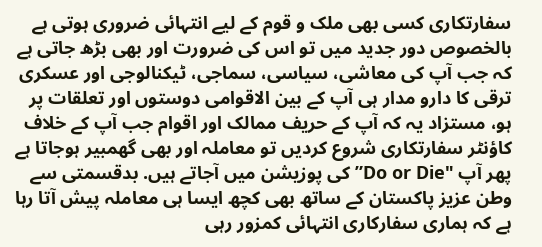سفارتکاری کسی بھی ملک و قوم کے لیے انتہائی ضروری ہوتی ہے بالخصوص دور جدید میں تو اس کی ضرورت اور بھی بڑھ جاتی ہے کہ جب آپ کی معاشی، سیاسی، سماجی، ٹیکنالوجی اور عسکری ترقی کا دارو مدار ہی آپ کے بین الاقوامی دوستوں اور تعلقات پر ہو، مستزاد یہ کہ آپ کے حریف ممالک اور اقوام جب آپ کے خلاف کاؤنٹر سفارتکاری شروع کردیں تو معاملہ اور بھی گھمبیر ہوجاتا ہے پھر آپ "Do or Die” کی پوزیشن میں آجاتے ہیں. بدقسمتی سے وطن عزیز پاکستان کے ساتھ بھی کچھ ایسا ہی معاملہ پیش آتا رہا ہے کہ ہماری سفارکاری انتہائی کمزور رہی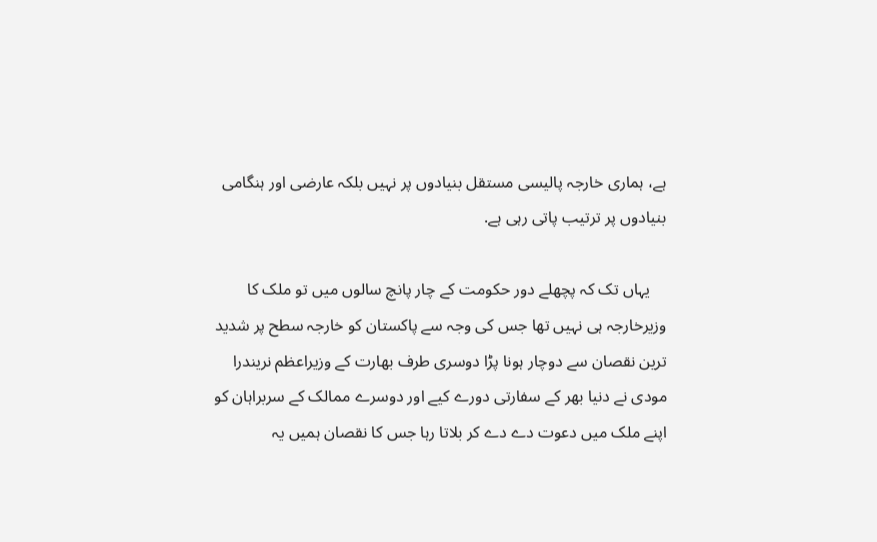ہے، ہماری خارجہ پالیسی مستقل بنیادوں پر نہیں بلکہ عارضی اور ہنگامی بنیادوں پر ترتیب پاتی رہی ہے.

    یہاں تک کہ پچھلے دور حکومت کے چار پانچ سالوں میں تو ملک کا وزیرخارجہ ہی نہیں تھا جس کی وجہ سے پاکستان کو خارجہ سطح پر شدید ترین نقصان سے دوچار ہونا پڑا دوسری طرف بھارت کے وزیراعظم نریندرا مودی نے دنیا بھر کے سفارتی دورے کیے اور دوسرے ممالک کے سربراہان کو اپنے ملک میں دعوت دے دے کر بلاتا رہا جس کا نقصان ہمیں یہ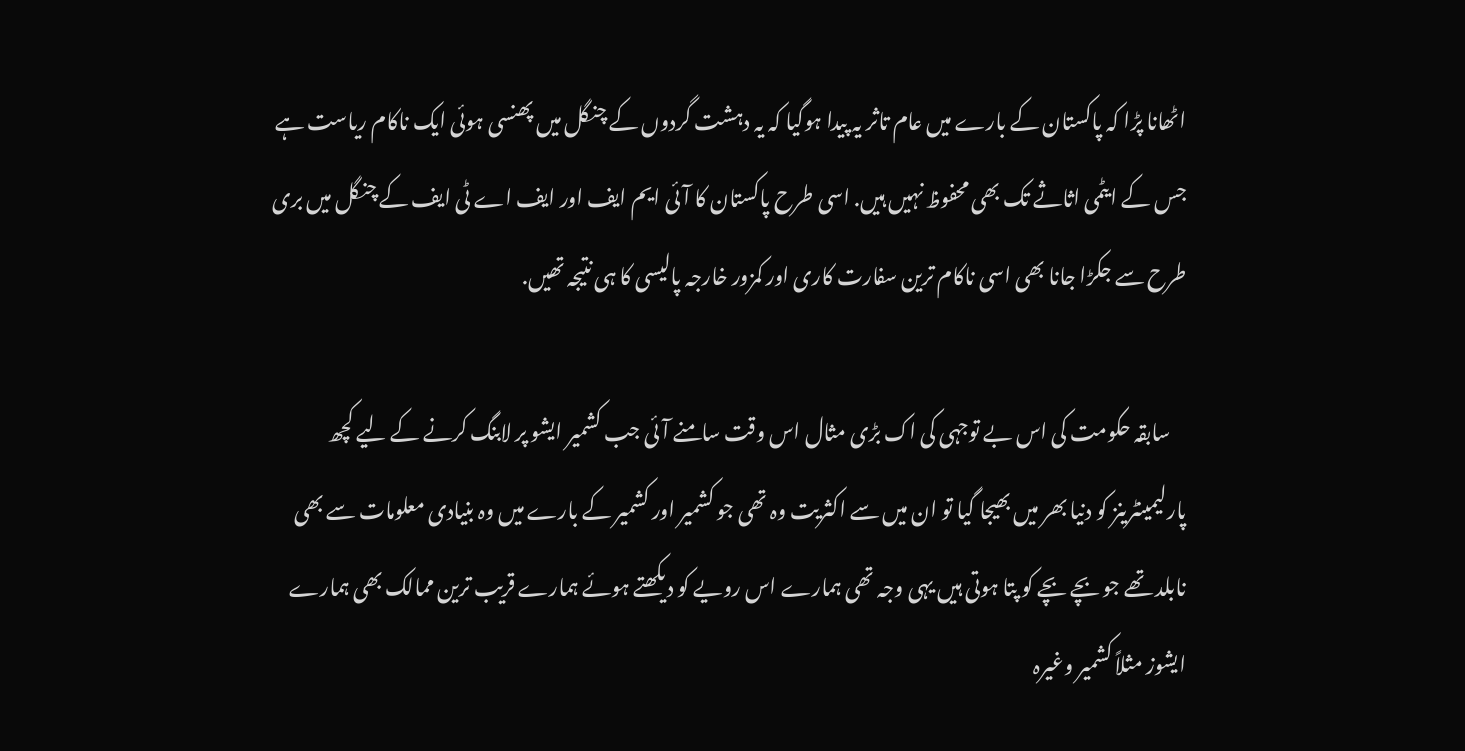اٹھانا پڑا کہ پاکستان کے بارے میں عام تاثر یہ پیدا ہوگیا کہ یہ دہشت گردوں کے چنگل میں پھنسی ہوئی ایک ناکام ریاست ہے جس کے ایٹمی اثاثے تک بھی محفوظ نہیں ہیں. اسی طرح پاکستان کا آئی ایم ایف اور ایف اے ٹی ایف کے چنگل میں بری طرح سے جکڑا جانا بھی اسی ناکام ترین سفارت کاری اور کمزور خارجہ پالیسی کا ہی نتیجہ تھیں.

    سابقہ حکومت کی اس بے توجہی کی اک بڑی مثال اس وقت سامنے آئی جب کشمیر ایشو پر لابنگ کرنے کے لیے کچھ پارلیمینٹرینز کو دنیا بھر میں بھیجا گیا تو ان میں سے اکثریت وہ تھی جو کشمیر اور کشمیر کے بارے میں وہ بنیادی معلومات سے بھی نابلد تھے جو بچے بچے کو پتا ہوتی ہیں یہی وجہ تھی ہمارے اس رویے کو دیکھتے ہوئے ہمارے قریب ترین ممالک بھی ہمارے ایشوز مثلاً کشمیر وغیرہ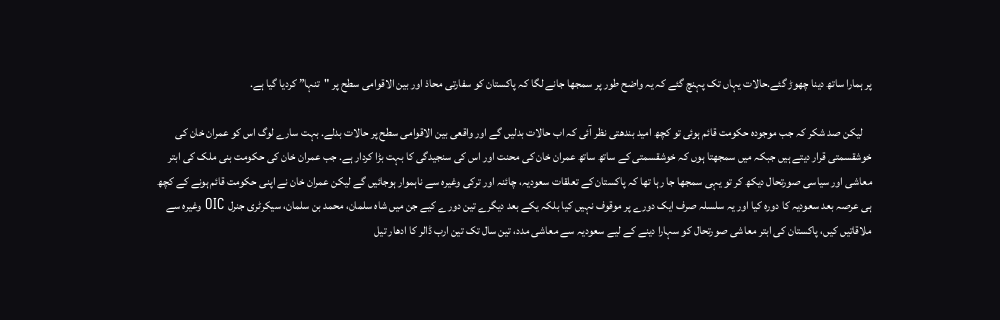پر ہمارا ساتھ دینا چھوڑ گئے.حالات یہاں تک پہنچ گئے کہ یہ واضح طور پر سمجھا جانے لگا کہ پاکستان کو سفارتی محاذ اور بین الاقوامی سطح پر "تنہا” کردیا گیا ہے.

    لیکن صد شکر کہ جب موجودہ حکومت قائم ہوئی تو کچھ امید بندھتی نظر آئی کہ اب حالات بدلیں گے اور واقعی بین الاقوامی سطح پر حالات بدلے. بہت سارے لوگ اس کو عمران خان کی خوشقسمتی قرار دیتے ہیں جبکہ میں سمجھتا ہوں کہ خوشقسمتی کے ساتھ ساتھ عمران خان کی محنت اور اس کی سنجیدگی کا بہت بڑا کردار ہے. جب عمران خان کی حکومت بنی ملک کی ابتر معاشی اور سیاسی صورتحال دیکھ کر تو یہی سمجھا جا رہا تھا کہ پاکستان کے تعلقات سعودیہ، چائنہ اور ترکی وغیرہ سے ناہموار ہوجائیں گے لیکن عمران خان نے اپنی حکومت قائم ہونے کے کچھ ہی عرصہ بعد سعودیہ کا دورہ کیا اور یہ سلسلہ صرف ایک دورے پر موقوف نہیں کیا بلکہ یکے بعد دیگرے تین دورے کیے جن میں شاہ سلمان، محمد بن سلمان، سیکرٹری جنرل OIC وغیرہ سے ملاقاتیں کیں، پاکستان کی ابتر معاشی صورتحال کو سہارا دینے کے لیے سعودیہ سے معاشی مدد، تین سال تک تین ارب ڈالر کا ادھار تیل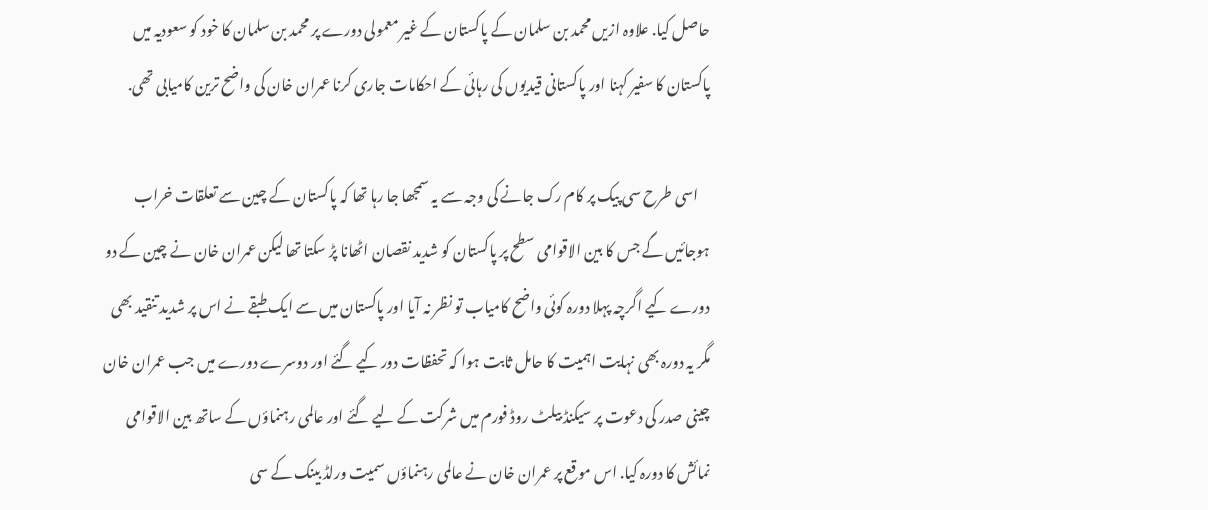حاصل کیا. علاوہ ازیں محمد بن سلمان کے پاکستان کے غیر معمولی دورے پر محمد بن سلمان کا خود کو سعودیہ میں پاکستان کا سفیر کہنا اور پاکستانی قیدیوں کی رہائی کے احکامات جاری کرنا عمران خان کی واضح ترین کامیابی تھی.

    اسی طرح سی پیک پر کام رک جانے کی وجہ سے یہ سمجھا جا رہا تھا کہ پاکستان کے چین سے تعلقات خراب ہوجائیں گے جس کا بین الاقوامی سطح پر پاکستان کو شدید نقصان اٹھانا پڑ سکتا تھا لیکن عمران خان نے چین کے دو دورے کیے اگرچہ پہلا دورہ کوئی واضح کامیاب تو نظر نہ آیا اور پاکستان میں سے ایک طبقے نے اس پر شدید تنقید بھی مگر یہ دورہ بھی نہایت اہمیت کا حامل ثابت ہوا کہ تحفظات دور کیے گئے اور دوسرے دورے میں جب عمران خان چینی صدر کی دعوت پر سیکنڈ بیلٹ روڈ فورم میں شرکت کے لیے گئے اور عالمی رہنماؤں کے ساتھ بین الاقوامی نمائش کا دورہ کیا. اس موقع پر عمران خان نے عالمی رہنماؤں سمیت ورلڈ بینک کے سی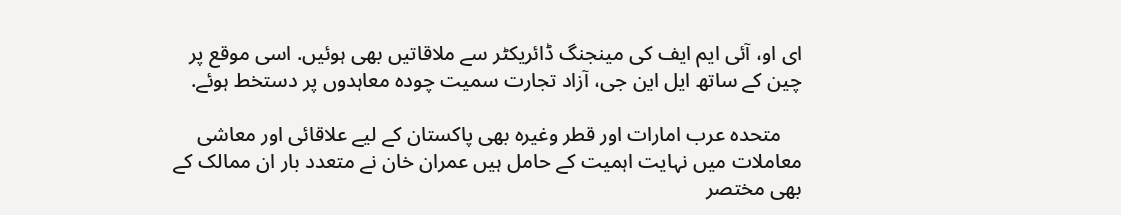ای او، آئی ایم ایف کی مینجنگ ڈائریکٹر سے ملاقاتیں بھی ہوئیں. اسی موقع پر چین کے ساتھ ایل این جی، آزاد تجارت سمیت چودہ معاہدوں پر دستخط ہوئے.

    متحدہ عرب امارات اور قطر وغیرہ بھی پاکستان کے لیے علاقائی اور معاشی معاملات میں نہایت اہمیت کے حامل ہیں عمران خان نے متعدد بار ان ممالک کے بھی مختصر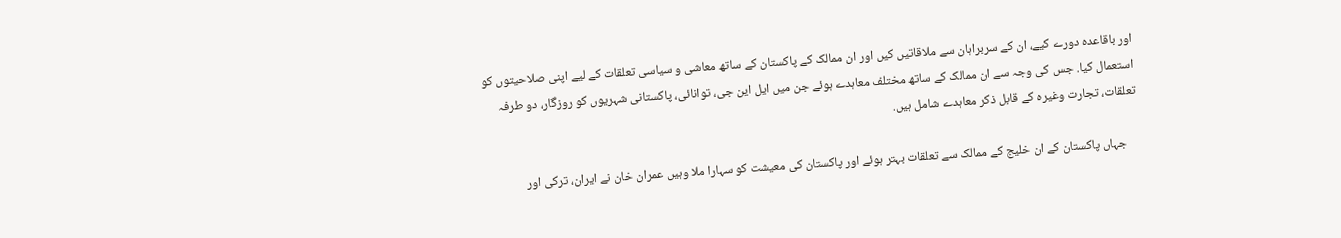اور باقاعدہ دورے کیے، ان کے سربراہان سے ملاقاتیں کیں اور ان ممالک کے پاکستان کے ساتھ معاشی و سیاسی تعلقات کے لیے اپنی صلاحیتوں کو استعمال کیا. جس کی وجہ سے ان ممالک کے ساتھ مختلف معاہدے ہوئے جن میں ایل این جی، توانائی، پاکستانی شہریوں کو روزگار، دو طرفہ تعلقات، تجارت وغیرہ کے قابل ذکر معاہدے شامل ہیں.

    جہاں پاکستان کے ان خلیج کے ممالک سے تعلقات بہتر ہوئے اور پاکستان کی معیشت کو سہارا ملا وہیں عمران خان نے ایران، ترکی اور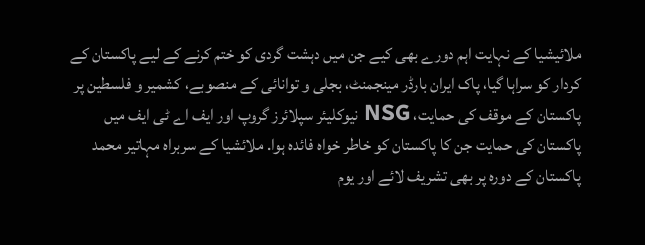ملائیشیا کے نہایت اہم دورے بھی کیے جن میں دہشت گردی کو ختم کرنے کے لیے پاکستان کے کردار کو سراہا گیا، پاک ایران بارڈر مینجمنٹ، بجلی و توانائی کے منصوبے، کشمیر و فلسطین پر پاکستان کے موقف کی حمایت، NSG نیوکلیئر سپلائرز گروپ اور ایف اے ٹی ایف میں پاکستان کی حمایت جن کا پاکستان کو خاطر خواہ فائدہ ہوا. ملائشیا کے سربراہ مہاتیر محمد پاکستان کے دورہ پر بھی تشریف لائے اور یوم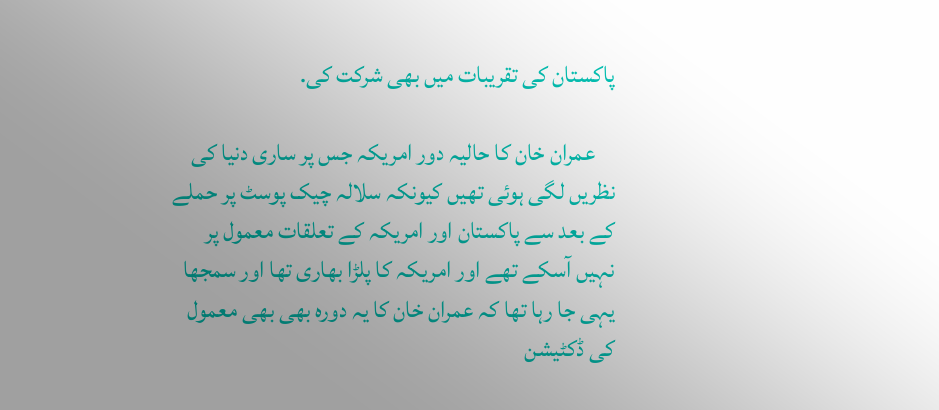پاکستان کی تقریبات میں بھی شرکت کی.

    عمران خان کا حالیہ دور امریکہ جس پر ساری دنیا کی نظریں لگی ہوئی تھیں کیونکہ سلالہ چیک پوسٹ پر حملے کے بعد سے پاکستان اور امریکہ کے تعلقات معمول پر نہیں آسکے تھے اور امریکہ کا پلڑا بھاری تھا اور سمجھا یہی جا رہا تھا کہ عمران خان کا یہ دورہ بھی بھی معمول کی ڈکٹیشن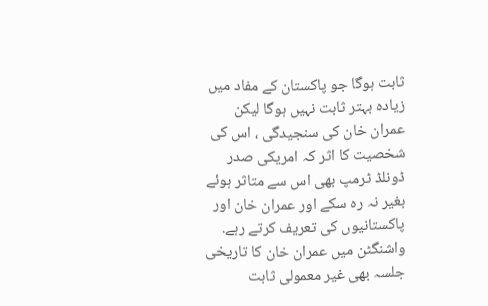ثابت ہوگا جو پاکستان کے مفاد میں زیادہ بہتر ثابت نہیں ہوگا لیکن عمران خان کی سنجیدگی ، اس کی شخصیت کا اثر کہ امریکی صدر ڈونلڈ ٹرمپ بھی اس سے متاثر ہوئے بغیر نہ رہ سکے اور عمران خان اور پاکستانیوں کی تعریف کرتے رہے. واشنگٹن میں عمران خان کا تاریخی جلسہ بھی غیر معمولی ثابت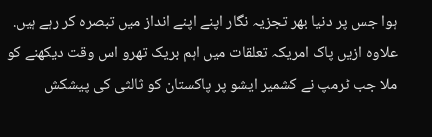ہوا جس پر دنیا بھر تجزیہ نگار اپنے اپنے انداز میں تبصرہ کر رہے ہیں. علاوہ ازیں پاک امریکہ تعلقات میں اہم بریک تھرو اس وقت دیکھنے کو ملا جب ٹرمپ نے کشمیر ایشو پر پاکستان کو ثالثی کی پیشکش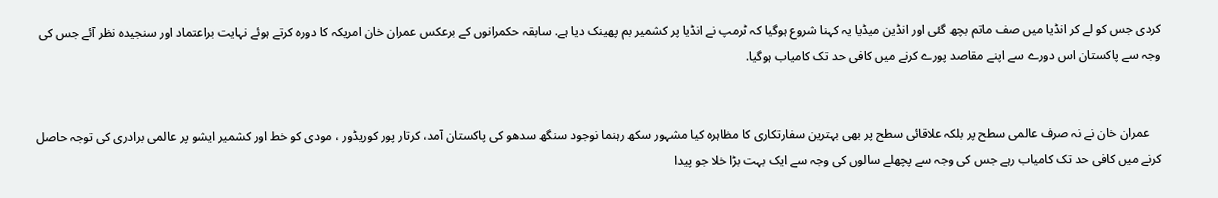کردی جس کو لے کر انڈیا میں صف ماتم بچھ گئی اور انڈین میڈیا یہ کہنا شروع ہوگیا کہ ٹرمپ نے انڈیا پر کشمیر بم پھینک دیا ہے. سابقہ حکمرانوں کے برعکس عمران خان امریکہ کا دورہ کرتے ہوئے نہایت براعتماد اور سنجیدہ نظر آئے جس کی وجہ سے پاکستان اس دورے سے اپنے مقاصد پورے کرنے میں کافی حد تک کامیاب ہوگیا.


    عمران خان نے نہ صرف عالمی سطح پر بلکہ علاقائی سطح پر بھی بہترین سفارتکاری کا مظاہرہ کیا مشہور سکھ رہنما نوجود سنگھ سدھو کی پاکستان آمد، کرتار پور کوریڈور ، مودی کو خط اور کشمیر ایشو پر عالمی برادری کی توجہ حاصل کرنے میں کافی حد تک کامیاب رہے جس کی وجہ سے پچھلے سالوں کی وجہ سے ایک بہت بڑا خلا جو پیدا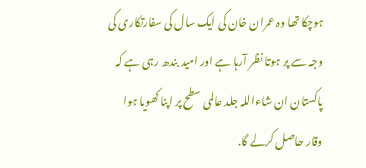ہوچکا تھا وہ عمران خان کی ایک سال کی سفارتکاری کی وجہ سے پر ہوتا نظر آرہا ہے اور امید بندھ رہی ہے کہ پاکستان ان شاءاللہ جلد عالمی سطح پر اپنا کھویا ہوا وقار حاصل کرلے گا.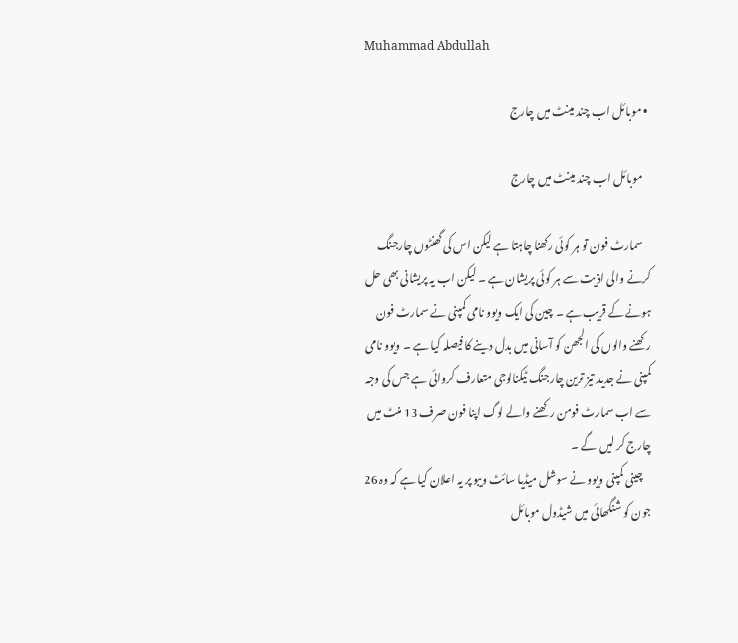Muhammad Abdullah

  • موبائل اب چند مینٹ میں چارج

    موبائل اب چند مینٹ میں چارج

    سمارٹ فون تو ہر کوئی رکھنا چاہتا ہے لیکن اس کی گھنٹوں چارجنگ کرنے والی اذیت سے ہر کوئی پریشان ہے ۔ لیکن اب یہ پریشانی بھی حل ہونے کے قریب ہے ۔ چین کی ایک ویوو نامی کمپنی نے سمارٹ فون رکھنے والوں کی الجھن کو آسانی میں بدل دینے کا فیصلہ کیا ہے ۔ ویوو نامی کمپنی نے جدید تیز ترین چارجنگ ٹیکنالوجی متعارف کروائی ہے جس کی وجہ سے اب سمارٹ فومن رکھنے والے لوگ اپنا فون صرف 13 منٹ میں چارج کر لیں گے ۔
    چینی کمپنی ویوو نے سوشل میڈیا سائٹ ویبو پر یہ اعلان کیا ہے کہ وہ 26 جون کو شنگھائی میں شیڈول موبائل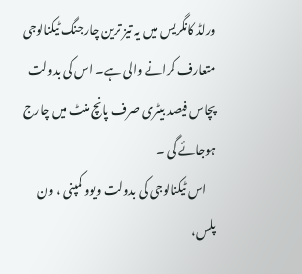ورلڈ کانگریس میں یہ تیز ترین چارجنگ ٹیکنالوجی متعارف کرانے والی ہے۔ اس کی بدولت پچاس فیصد بیٹری صرف پانچ منٹ میں چارج ہوجائے گی ۔
    اس ٹیکنالوجی کی بدولت ویوو کمپنی ، ون پلس،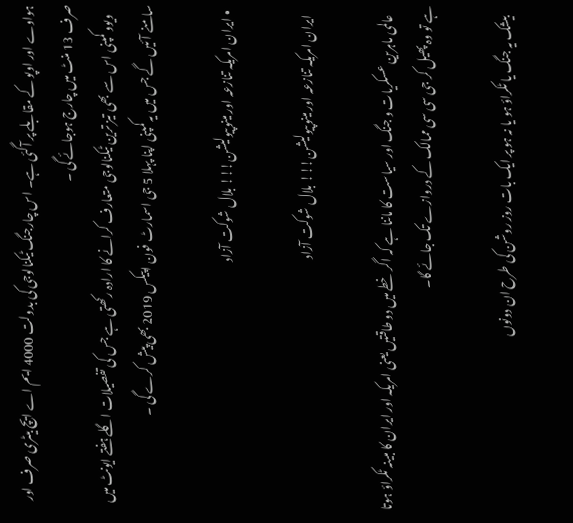ہواوے اور اوپو کے مقابلے پر آگئی ہے۔ اس چارجنگ ٹیکنالوجی کی بدولت 4000 ایم اے ایچ بیٹری صرف اور صرف 13 منٹ میں چارج ہوجائے گی ۔
    ویوو کمپنی اس سے بھی تیز ترین ٹیکنالوجی متعارف کرانے کا ارادہ رکھتی ہے جس کی تفصیلات اگلے ہفتے ایونٹ میں سامنے آئیں گے جس میں یہ کمپنی اپنا پہلا 5 جی اسمارٹ فون اپیکس 2019 بھی پیش کرے گی ۔

  • ایران امریکہ تنازعہ اور مینوپیولیشن!!! بلال شوکت آزاد

    ایران امریکہ تنازعہ اور مینوپیولیشن!!! بلال شوکت آزاد

    عالمی ماہرین عسکریات و جنگ اور سیاست کا ماننا ہے کہ اگر خطے میں دو طاقتیں یعنی امریکہ اور ایران کا مبینہ ٹکراؤ ہوتا ہے تو وہ پھیل کر جی سی سی ممالک کے دروازے تک جائے گا۔

    بیشک یہ جنگ یا ٹکراؤ ہو یا نہ ہو پر ایک بات روز روشن کی طرح ان دونوں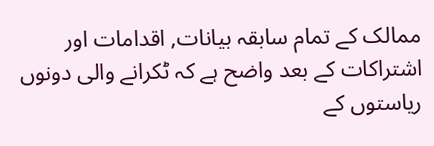ممالک کے تمام سابقہ بیانات, اقدامات اور اشتراکات کے بعد واضح ہے کہ ٹکرانے والی دونوں ریاستوں کے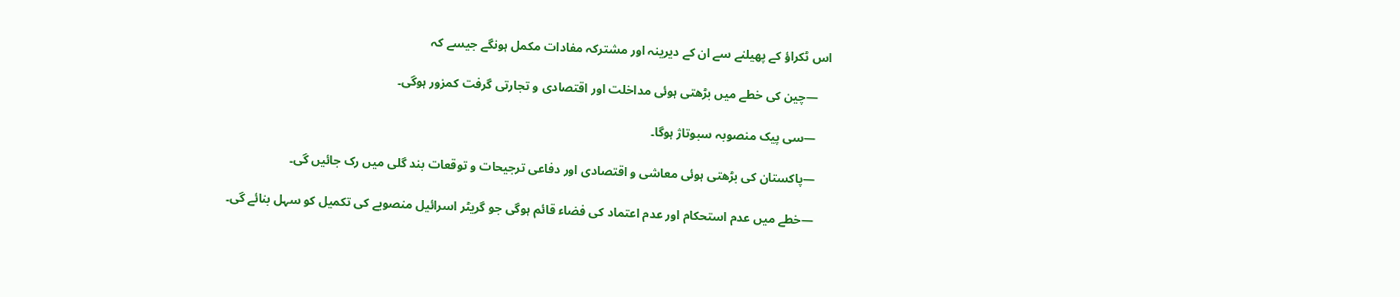اس ٹکراؤ کے پھیلنے سے ان کے دیرینہ اور مشترکہ مفادات مکمل ہونگے جیسے کہ

    —چین کی خطے میں بڑھتی ہوئی مداخلت اور اقتصادی و تجارتی گرفت کمزور ہوگی۔

    —سی پیک منصوبہ سبوتاژ ہوگا۔

    —پاکستان کی بڑھتی ہوئی معاشی و اقتصادی اور دفاعی ترجیحات و توقعات بند گلی میں رک جائیں گی۔

    —خطے میں عدم استحکام اور عدم اعتماد کی فضاء قائم ہوگی جو گریٹر اسرائیل منصوبے کی تکمیل کو سہل بنائے گی۔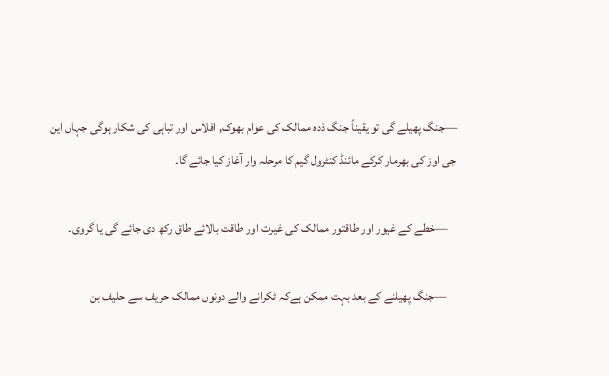—جنگ پھیلے گی تو یقیناً جنگ ذدہ ممالک کی عوام بھوک, افلاس اور تباہی کی شکار ہوگی جہاں این جی اوز کی بھرمار کرکے مائنڈ کنٹرول گیم کا مرحلہ وار آغاز کیا جائے گا۔

    —خطے کے غیور اور طاقتور ممالک کی غیرت اور طاقت بالائے طاق رکھ دی جائے گی یا گروی۔

    —جنگ پھیلنے کے بعد بہت ممکن ہےکہ ٹکرانے والے دونوں ممالک حریف سے حلیف بن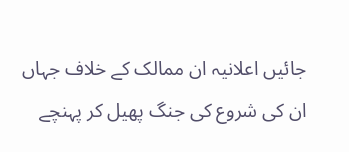جائیں اعلانیہ ان ممالک کے خلاف جہاں ان کی شروع کی جنگ پھیل کر پہنچے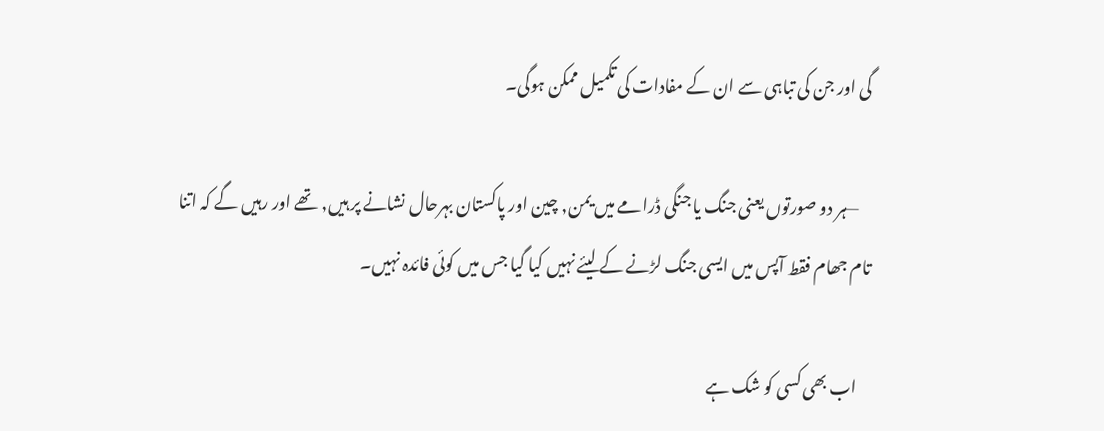گی اور جن کی تباہی سے ان کے مفادات کی تکمیل ممکن ہوگی۔

    —ہر دو صورتوں یعنی جنگ یا جنگی ڈرامے میں یمن, چین اور پاکستان بہرحال نشانے پر ہیں, تھے اور رہیں گے کہ اتنا تام جھام فقط آپس میں ایسی جنگ لڑنے کے لیئے نہیں کیا گیا جس میں کوئی فائدہ نہیں۔

    اب بھی کسی کو شک ہے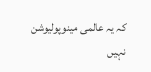کہ یہ عالمی مینوپولیوشن نہیں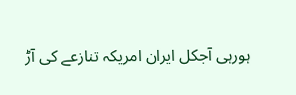ہورہی آجکل ایران امریکہ تنازعے کی آڑ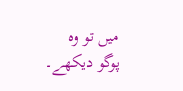میں تو وہ پوگو دیکھے۔